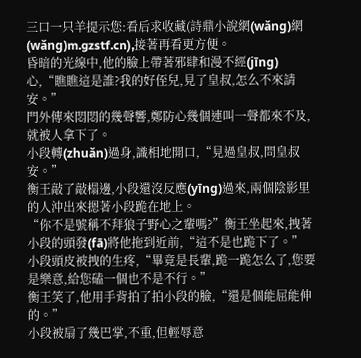三口一只羊提示您:看后求收藏(詩鼎小說網(wǎng)網(wǎng)m.gzstf.cn),接著再看更方便。
昏暗的光線中,他的臉上帶著邪肆和漫不經(jīng)心,“瞧瞧這是誰?我的好侄兒,見了皇叔,怎么不來請安。”
門外傳來悶悶的幾聲響,鄭防心幾個連叫一聲都來不及,就被人拿下了。
小段轉(zhuǎn)過身,識相地開口,“見過皇叔,問皇叔安。”
衡王敲了敲榻邊,小段還沒反應(yīng)過來,兩個陰影里的人沖出來摁著小段跪在地上。
“你不是號稱不拜狼子野心之輩嗎?”衡王坐起來,拽著小段的頭發(fā)將他拖到近前,“這不是也跪下了。”
小段頭皮被拽的生疼,“畢竟是長輩,跪一跪怎么了,您要是樂意,給您磕一個也不是不行。”
衡王笑了,他用手背拍了拍小段的臉,“還是個能屈能伸的。”
小段被扇了幾巴掌,不重,但輕辱意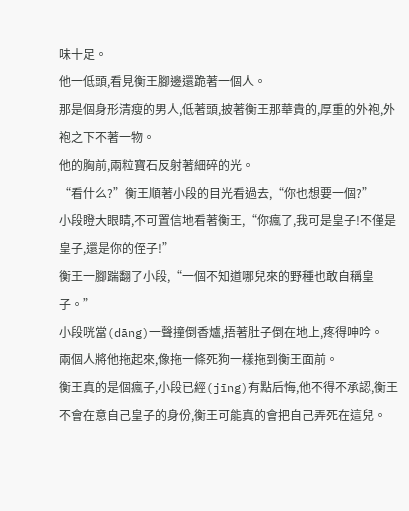味十足。
他一低頭,看見衡王腳邊還跪著一個人。
那是個身形清瘦的男人,低著頭,披著衡王那華貴的,厚重的外袍,外袍之下不著一物。
他的胸前,兩粒寶石反射著細碎的光。
“看什么?”衡王順著小段的目光看過去,“你也想要一個?”
小段瞪大眼睛,不可置信地看著衡王,“你瘋了,我可是皇子!不僅是皇子,還是你的侄子!”
衡王一腳踹翻了小段,“一個不知道哪兒來的野種也敢自稱皇子。”
小段咣當(dāng)一聲撞倒香爐,捂著肚子倒在地上,疼得呻吟。
兩個人將他拖起來,像拖一條死狗一樣拖到衡王面前。
衡王真的是個瘋子,小段已經(jīng)有點后悔,他不得不承認,衡王不會在意自己皇子的身份,衡王可能真的會把自己弄死在這兒。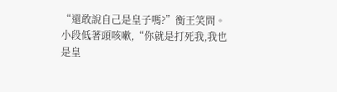“還敢說自己是皇子嗎?”衡王笑問。
小段低著頭咳嗽,“你就是打死我,我也是皇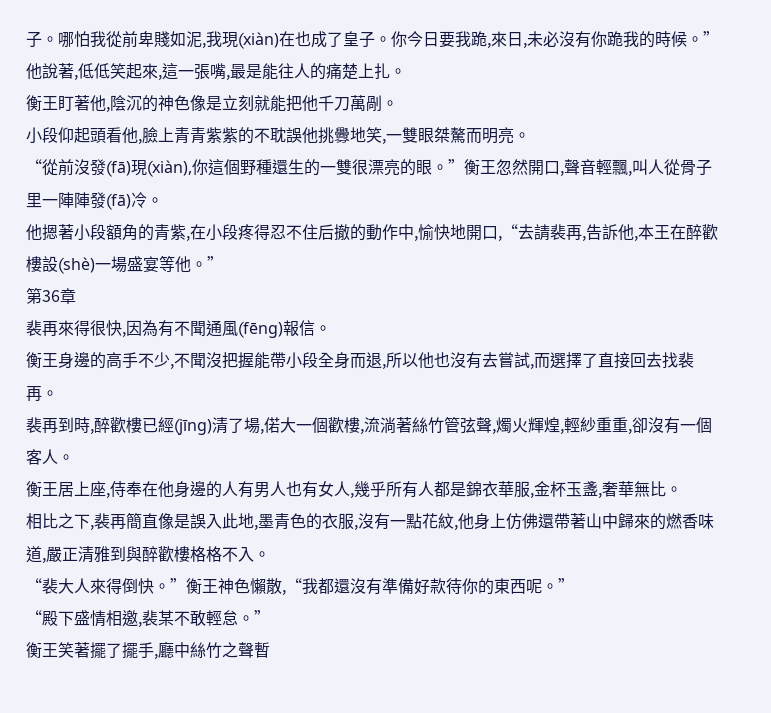子。哪怕我從前卑賤如泥,我現(xiàn)在也成了皇子。你今日要我跪,來日,未必沒有你跪我的時候。”
他說著,低低笑起來,這一張嘴,最是能往人的痛楚上扎。
衡王盯著他,陰沉的神色像是立刻就能把他千刀萬剮。
小段仰起頭看他,臉上青青紫紫的不耽誤他挑釁地笑,一雙眼桀驁而明亮。
“從前沒發(fā)現(xiàn),你這個野種還生的一雙很漂亮的眼。”衡王忽然開口,聲音輕飄,叫人從骨子里一陣陣發(fā)冷。
他摁著小段額角的青紫,在小段疼得忍不住后撤的動作中,愉快地開口,“去請裴再,告訴他,本王在醉歡樓設(shè)一場盛宴等他。”
第36章
裴再來得很快,因為有不聞通風(fēng)報信。
衡王身邊的高手不少,不聞沒把握能帶小段全身而退,所以他也沒有去嘗試,而選擇了直接回去找裴再。
裴再到時,醉歡樓已經(jīng)清了場,偌大一個歡樓,流淌著絲竹管弦聲,燭火輝煌,輕紗重重,卻沒有一個客人。
衡王居上座,侍奉在他身邊的人有男人也有女人,幾乎所有人都是錦衣華服,金杯玉盞,奢華無比。
相比之下,裴再簡直像是誤入此地,墨青色的衣服,沒有一點花紋,他身上仿佛還帶著山中歸來的燃香味道,嚴正清雅到與醉歡樓格格不入。
“裴大人來得倒快。”衡王神色懶散,“我都還沒有準備好款待你的東西呢。”
“殿下盛情相邀,裴某不敢輕怠。”
衡王笑著擺了擺手,廳中絲竹之聲暫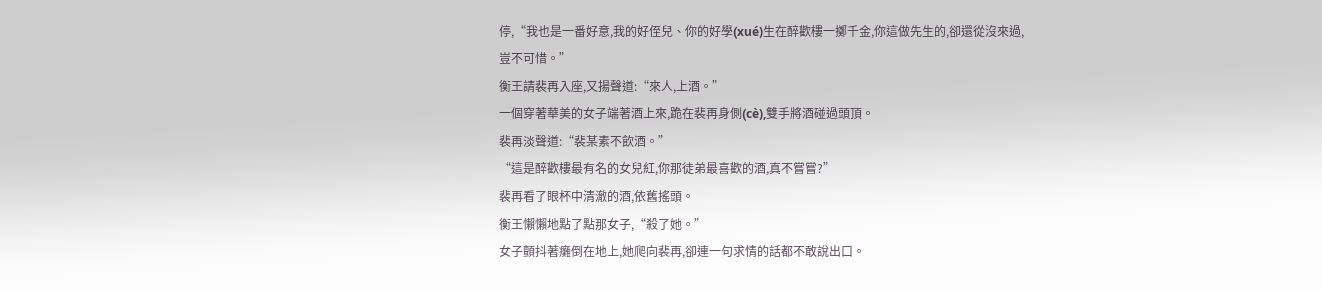停,“我也是一番好意,我的好侄兒、你的好學(xué)生在醉歡樓一擲千金,你這做先生的,卻還從沒來過,豈不可惜。”
衡王請裴再入座,又揚聲道:“來人,上酒。”
一個穿著華美的女子端著酒上來,跪在裴再身側(cè),雙手將酒碰過頭頂。
裴再淡聲道:“裴某素不飲酒。”
“這是醉歡樓最有名的女兒紅,你那徒弟最喜歡的酒,真不嘗嘗?”
裴再看了眼杯中清澈的酒,依舊搖頭。
衡王懶懶地點了點那女子,“殺了她。”
女子顫抖著癱倒在地上,她爬向裴再,卻連一句求情的話都不敢說出口。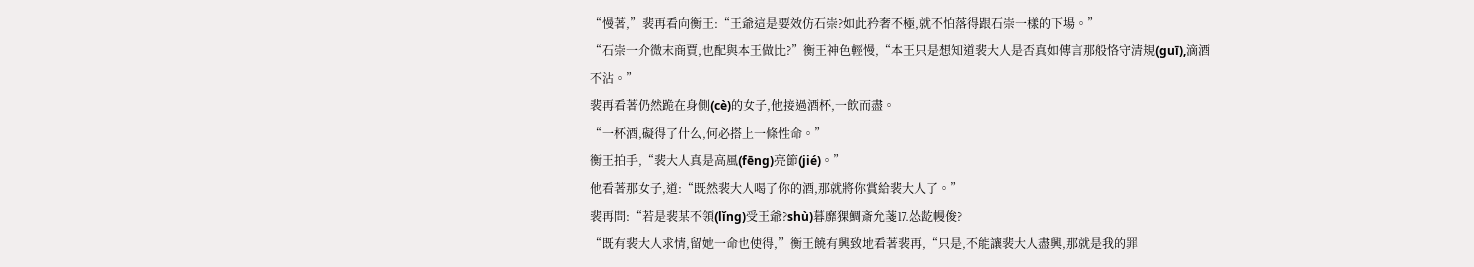“慢著,”裴再看向衡王:“王爺這是要效仿石崇?如此矜奢不極,就不怕落得跟石崇一樣的下場。”
“石崇一介微末商賈,也配與本王做比?”衡王神色輕慢,“本王只是想知道裴大人是否真如傳言那般恪守清規(guī),滴酒不沾。”
裴再看著仍然跪在身側(cè)的女子,他接過酒杯,一飲而盡。
“一杯酒,礙得了什么,何必搭上一條性命。”
衡王拍手,“裴大人真是高風(fēng)亮節(jié)。”
他看著那女子,道:“既然裴大人喝了你的酒,那就將你賞給裴大人了。”
裴再問:“若是裴某不領(lǐng)受王爺?shù)暮靡猓鯛斎允菚⒘怂龁幔俊?
“既有裴大人求情,留她一命也使得,”衡王饒有興致地看著裴再,“只是,不能讓裴大人盡興,那就是我的罪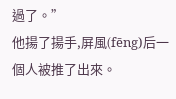過了。”
他揚了揚手,屏風(fēng)后一個人被推了出來。